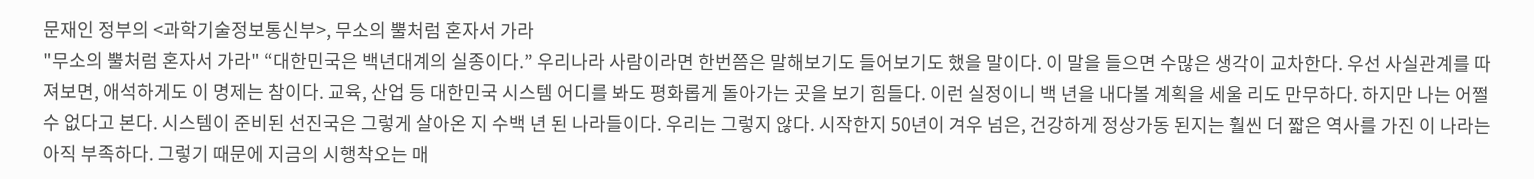문재인 정부의 <과학기술정보통신부>, 무소의 뿔처럼 혼자서 가라
"무소의 뿔처럼 혼자서 가라" “대한민국은 백년대계의 실종이다.” 우리나라 사람이라면 한번쯤은 말해보기도 들어보기도 했을 말이다. 이 말을 들으면 수많은 생각이 교차한다. 우선 사실관계를 따져보면, 애석하게도 이 명제는 참이다. 교육, 산업 등 대한민국 시스템 어디를 봐도 평화롭게 돌아가는 곳을 보기 힘들다. 이런 실정이니 백 년을 내다볼 계획을 세울 리도 만무하다. 하지만 나는 어쩔 수 없다고 본다. 시스템이 준비된 선진국은 그렇게 살아온 지 수백 년 된 나라들이다. 우리는 그렇지 않다. 시작한지 50년이 겨우 넘은, 건강하게 정상가동 된지는 훨씬 더 짧은 역사를 가진 이 나라는 아직 부족하다. 그렇기 때문에 지금의 시행착오는 매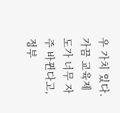우 가치 있다. 가끔 교육제도가 너무 자주 바뀐다고, 정부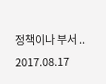정책이나 부서 ..
2017.08.17